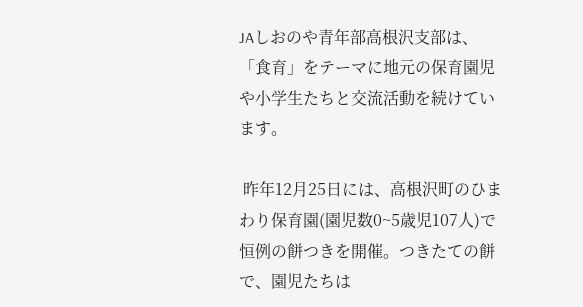JAしおのや青年部高根沢支部は、「食育」をテーマに地元の保育園児や小学生たちと交流活動を続けています。

 昨年12月25日には、高根沢町のひまわり保育園(園児数0~5歳児107人)で恒例の餅つきを開催。つきたての餅で、園児たちは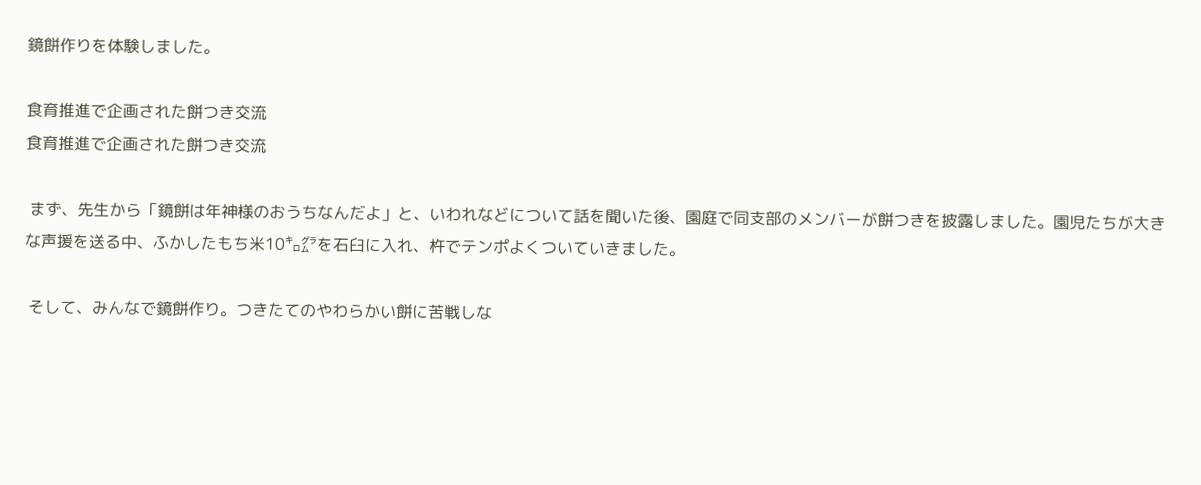鏡餅作りを体験しました。

食育推進で企画された餅つき交流
食育推進で企画された餅つき交流

 まず、先生から「鏡餅は年神様のおうちなんだよ」と、いわれなどについて話を聞いた後、園庭で同支部のメンバーが餅つきを披露しました。園児たちが大きな声援を送る中、ふかしたもち米10㌔㌘を石臼に入れ、杵でテンポよくついていきました。

 そして、みんなで鏡餅作り。つきたてのやわらかい餅に苦戦しな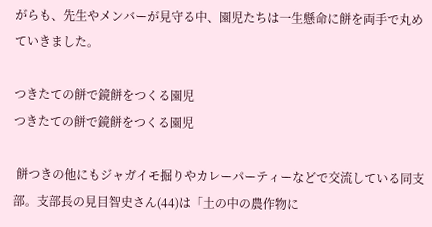がらも、先生やメンバーが見守る中、園児たちは一生懸命に餅を両手で丸めていきました。

つきたての餅で鏡餅をつくる園児
つきたての餅で鏡餅をつくる園児

 餅つきの他にもジャガイモ掘りやカレーパーティーなどで交流している同支部。支部長の見目智史さん(44)は「土の中の農作物に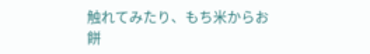触れてみたり、もち米からお餅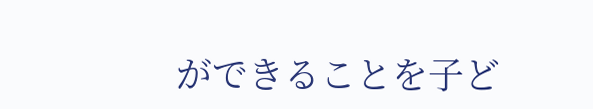ができることを子ど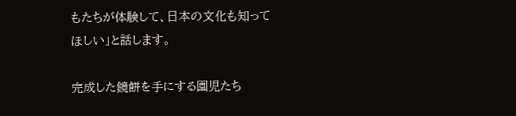もたちが体験して、日本の文化も知ってほしい」と話します。

完成した鏡餅を手にする園児たち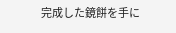完成した鏡餅を手に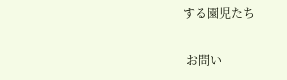する園児たち

 お問い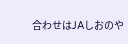合わせはJAしおのや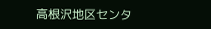高根沢地区センタ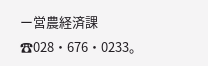ー営農経済課☎028・676・0233。